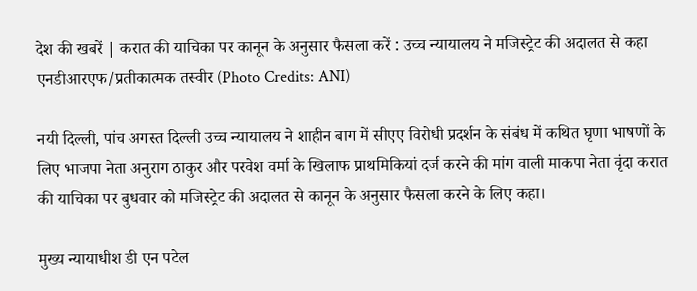देश की खबरें | करात की याचिका पर कानून के अनुसार फैसला करें : उच्च न्यायालय ने मजिस्ट्रेट की अदालत से कहा
एनडीआरएफ/प्रतीकात्मक तस्वीर (Photo Credits: ANI)

नयी दिल्ली, पांच अगस्त दिल्ली उच्च न्यायालय ने शाहीन बाग में सीएए विरोधी प्रदर्शन के संबंध में कथित घृणा भाषणों के लिए भाजपा नेता अनुराग ठाकुर और परवेश वर्मा के खिलाफ प्राथमिकियां दर्ज करने की मांग वाली माकपा नेता वृंदा करात की याचिका पर बुधवार को मजिस्ट्रेट की अदालत से कानून के अनुसार फैसला करने के लिए कहा।

मुख्य न्यायाधीश डी एन पटेल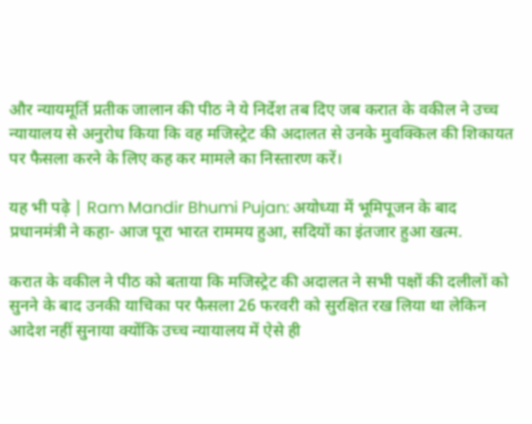और न्यायमूर्ति प्रतीक जालान की पीठ ने ये निर्देश तब दिए जब करात के वकील ने उच्च न्यायालय से अनुरोध किया कि वह मजिस्ट्रेट की अदालत से उनके मुवक्किल की शिकायत पर फैसला करने के लिए कह कर मामले का निस्तारण करें।

यह भी पढ़े | Ram Mandir Bhumi Pujan: अयोध्या में भूमिपूजन के बाद प्रधानमंत्री ने कहा- आज पूरा भारत राममय हुआ, सदियों का इंतजार हुआ खत्म.

करात के वकील ने पीठ को बताया कि मजिस्ट्रेट की अदालत ने सभी पक्षों की दलीलों को सुनने के बाद उनकी याचिका पर फैसला 26 फरवरी को सुरक्षित रख लिया था लेकिन आदेश नहीं सुनाया क्योंकि उच्च न्यायालय में ऐसे ही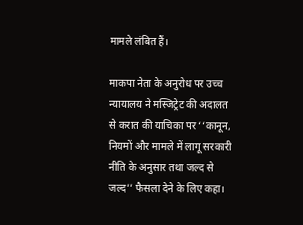मामले लंबित हैं।

माकपा नेता के अनुरोध पर उच्च न्यायालय ने मस्जिट्रेट की अदालत से करात की याचिका पर ‘‘कानून, नियमों और मामले में लागू सरकारी नीति के अनुसार तथा जल्द से जल्द’’ फैसला देने के लिए कहा।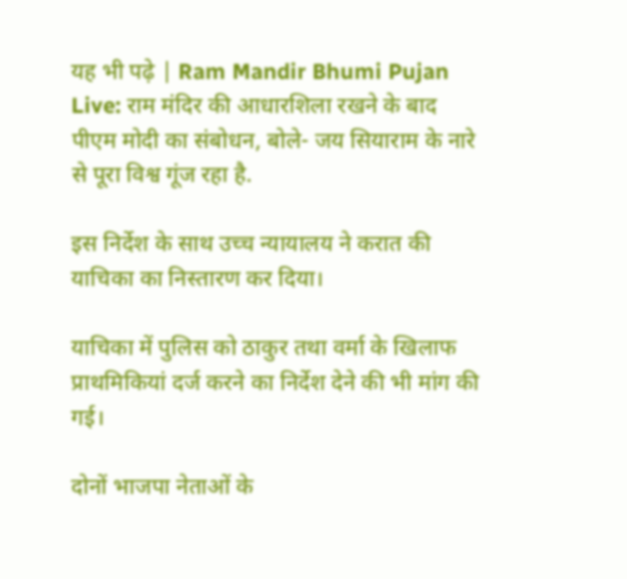यह भी पढ़े | Ram Mandir Bhumi Pujan Live: राम मंदिर की आधारशिला रखने के बाद पीएम मोदी का संबोधन, बोले- जय सियाराम के नारे से पूरा विश्व गूंज रहा है.

इस निर्देश के साथ उच्च न्यायालय ने करात की याचिका का निस्तारण कर दिया।

याचिका में पुलिस को ठाकुर तथा वर्मा के खिलाफ प्राथमिकियां दर्ज करने का निर्देश देने की भी मांग की गई।

दोनों भाजपा नेताओं के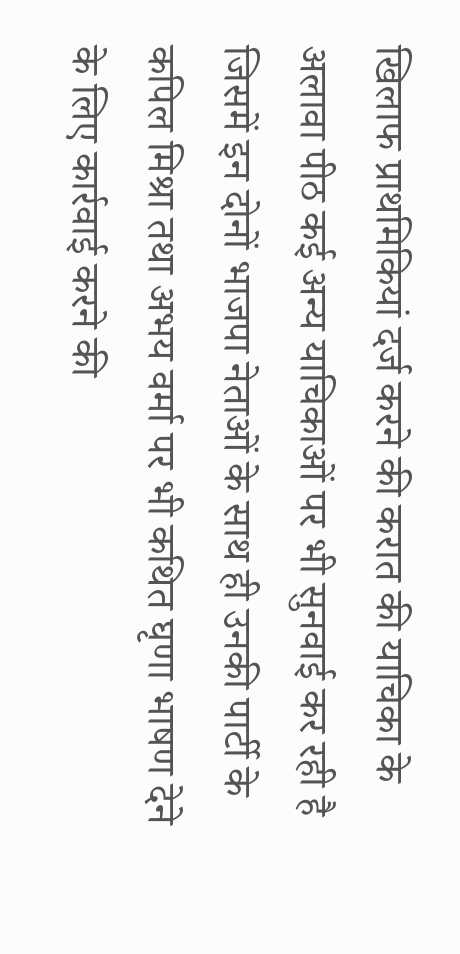खिलाफ प्राथमिकियां दर्ज करने की करात की याचिका के अलावा पीठ कई अन्य याचिकाओं पर भी सुनवाई कर रही है जिसमें इन दोनों भाजपा नेताओं के साथ ही उनकी पार्टी के कपिल मिश्रा तथा अभय वर्मा पर भी कथित घृणा भाषण देने के लिए कार्रवाई करने की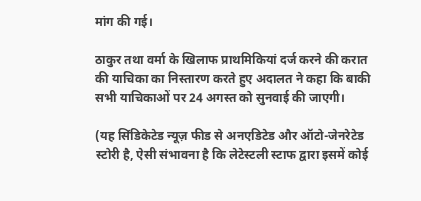मांग की गई।

ठाकुर तथा वर्मा के खिलाफ प्राथमिकियां दर्ज करने की करात की याचिका का निस्तारण करते हुए अदालत ने कहा कि बाकी सभी याचिकाओं पर 24 अगस्त को सुनवाई की जाएगी।

(यह सिंडिकेटेड न्यूज़ फीड से अनएडिटेड और ऑटो-जेनरेटेड स्टोरी है, ऐसी संभावना है कि लेटेस्टली स्टाफ द्वारा इसमें कोई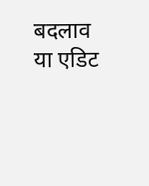बदलाव या एडिट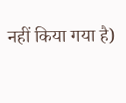नहीं किया गया है)